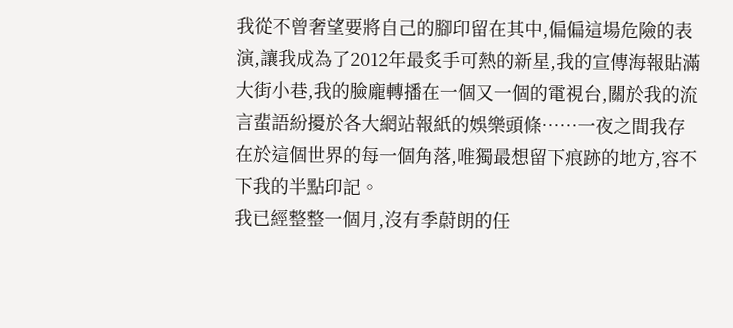我從不曾奢望要將自己的腳印留在其中,偏偏這場危險的表演,讓我成為了2012年最炙手可熱的新星,我的宣傳海報貼滿大街小巷,我的臉龐轉播在一個又一個的電視台,關於我的流言蜚語紛擾於各大網站報紙的娛樂頭條……一夜之間我存在於這個世界的每一個角落,唯獨最想留下痕跡的地方,容不下我的半點印記。
我已經整整一個月,沒有季蔚朗的任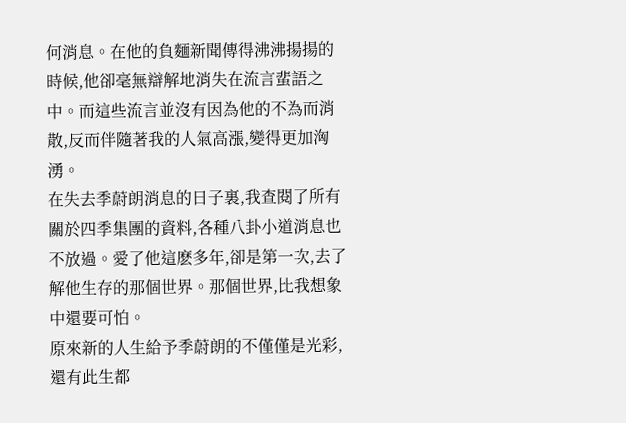何消息。在他的負麵新聞傳得沸沸揚揚的時候,他卻毫無辯解地消失在流言蜚語之中。而這些流言並沒有因為他的不為而消散,反而伴隨著我的人氣高漲,變得更加洶湧。
在失去季蔚朗消息的日子裏,我查閱了所有關於四季集團的資料,各種八卦小道消息也不放過。愛了他這麽多年,卻是第一次,去了解他生存的那個世界。那個世界,比我想象中還要可怕。
原來新的人生給予季蔚朗的不僅僅是光彩,還有此生都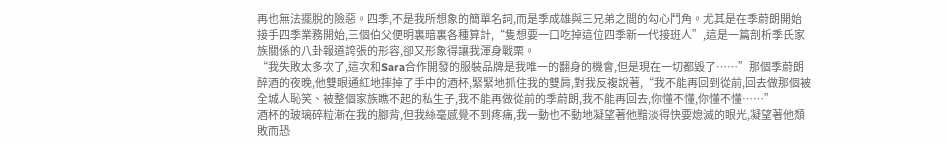再也無法擺脫的險惡。四季,不是我所想象的簡單名詞,而是季成雄與三兄弟之間的勾心鬥角。尤其是在季蔚朗開始接手四季業務開始,三個伯父便明裏暗裏各種算計,“隻想要一口吃掉這位四季新一代接班人”,這是一篇剖析季氏家族關係的八卦報道誇張的形容,卻又形象得讓我渾身戰栗。
“我失敗太多次了,這次和Sara合作開發的服裝品牌是我唯一的翻身的機會,但是現在一切都毀了……”那個季蔚朗醉酒的夜晚,他雙眼通紅地摔掉了手中的酒杯,緊緊地抓住我的雙肩,對我反複說著,“我不能再回到從前,回去做那個被全城人恥笑、被整個家族瞧不起的私生子,我不能再做從前的季蔚朗,我不能再回去,你懂不懂,你懂不懂……”
酒杯的玻璃碎粒漸在我的腳背,但我絲毫感覺不到疼痛,我一動也不動地凝望著他黯淡得快要熄滅的眼光,凝望著他頹敗而恐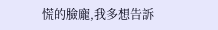慌的臉龐,我多想告訴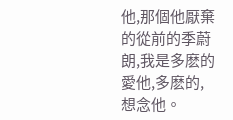他,那個他厭棄的從前的季蔚朗,我是多麽的愛他,多麽的,想念他。